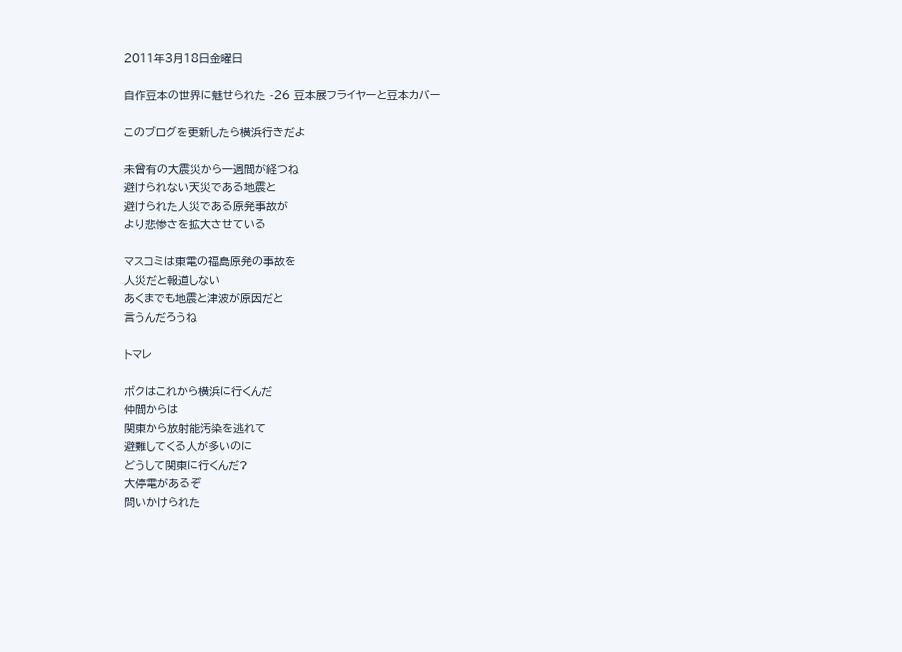2011年3月18日金曜日

自作豆本の世界に魅せられた -26 豆本展フライヤーと豆本カバー

このブログを更新したら横浜行きだよ

未曾有の大震災から一週間が経つね
避けられない天災である地震と
避けられた人災である原発事故が
より悲惨さを拡大させている

マスコミは東電の福島原発の事故を
人災だと報道しない
あくまでも地震と津波が原因だと
言うんだろうね

トマレ

ボクはこれから横浜に行くんだ
仲間からは
関東から放射能汚染を逃れて
避難してくる人が多いのに
どうして関東に行くんだ?
大停電があるぞ
問いかけられた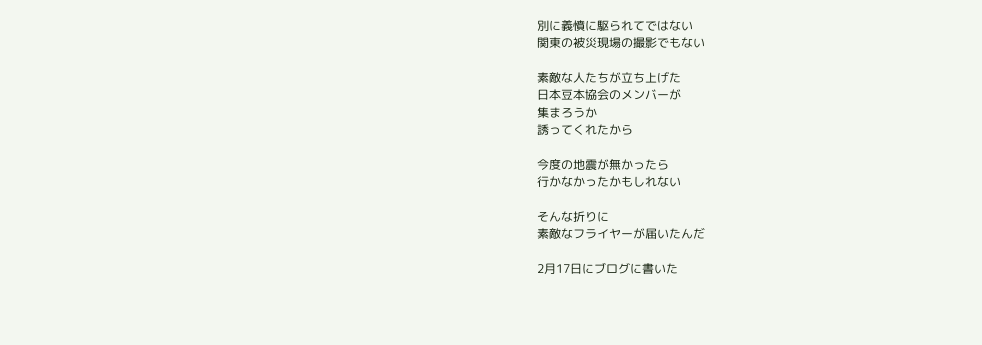別に義憤に駆られてではない
関東の被災現場の撮影でもない

素敵な人たちが立ち上げた
日本豆本協会のメンバーが
集まろうか
誘ってくれたから

今度の地震が無かったら
行かなかったかもしれない

そんな折りに
素敵なフライヤーが届いたんだ

2月17日にブログに書いた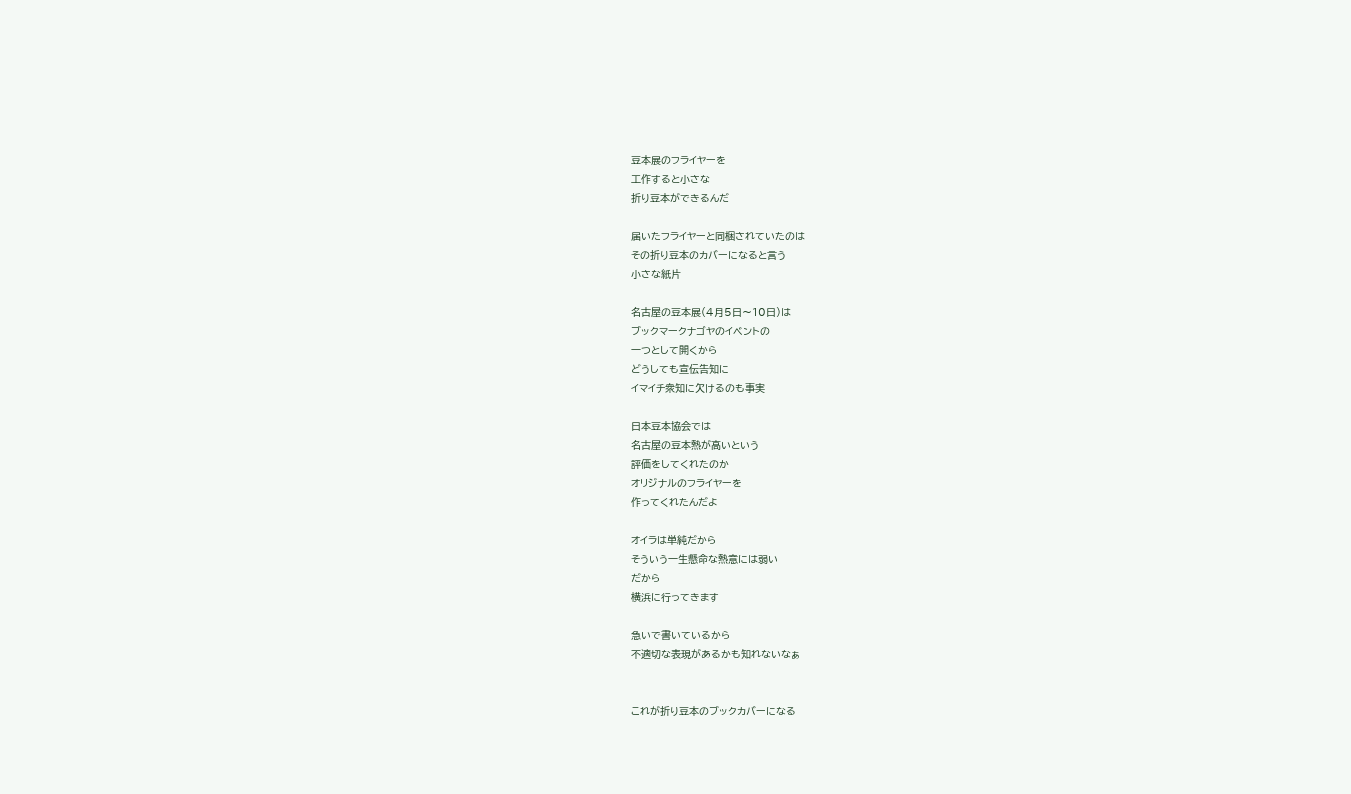豆本展のフライヤーを
工作すると小さな
折り豆本ができるんだ

届いたフライヤーと同梱されていたのは
その折り豆本のカバーになると言う
小さな紙片

名古屋の豆本展(4月5日〜10日)は
ブックマークナゴヤのイベントの
一つとして開くから
どうしても宣伝告知に
イマイチ衆知に欠けるのも事実

日本豆本協会では
名古屋の豆本熱が高いという
評価をしてくれたのか
オリジナルのフライヤーを
作ってくれたんだよ

オイラは単純だから
そういう一生懸命な熱意には弱い
だから
横浜に行ってきます

急いで書いているから
不適切な表現があるかも知れないなぁ


これが折り豆本のブックカバーになる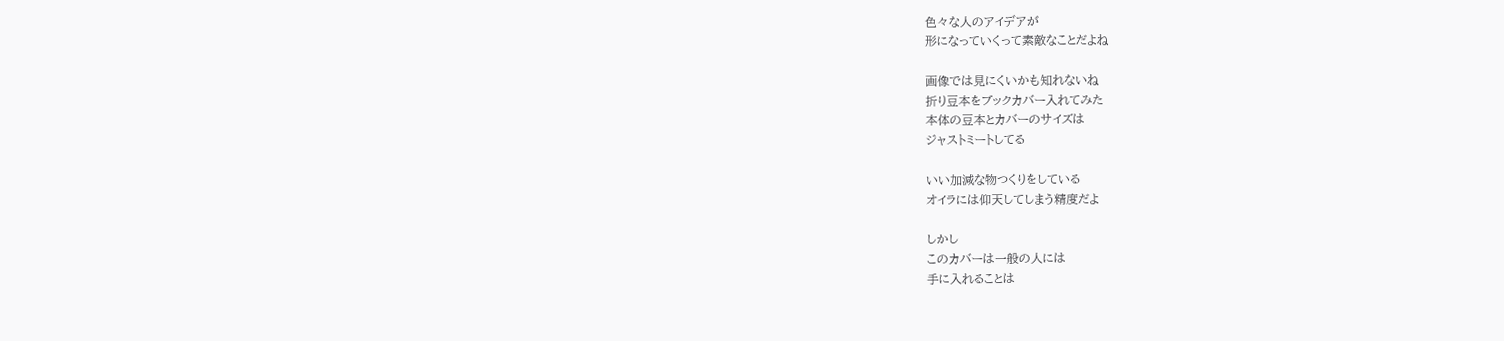色々な人のアイデアが
形になっていくって素敵なことだよね

画像では見にくいかも知れないね
折り豆本をブックカバー入れてみた
本体の豆本とカバーのサイズは
ジャストミートしてる

いい加減な物つくりをしている
オイラには仰天してしまう精度だよ

しかし
このカバーは一般の人には
手に入れることは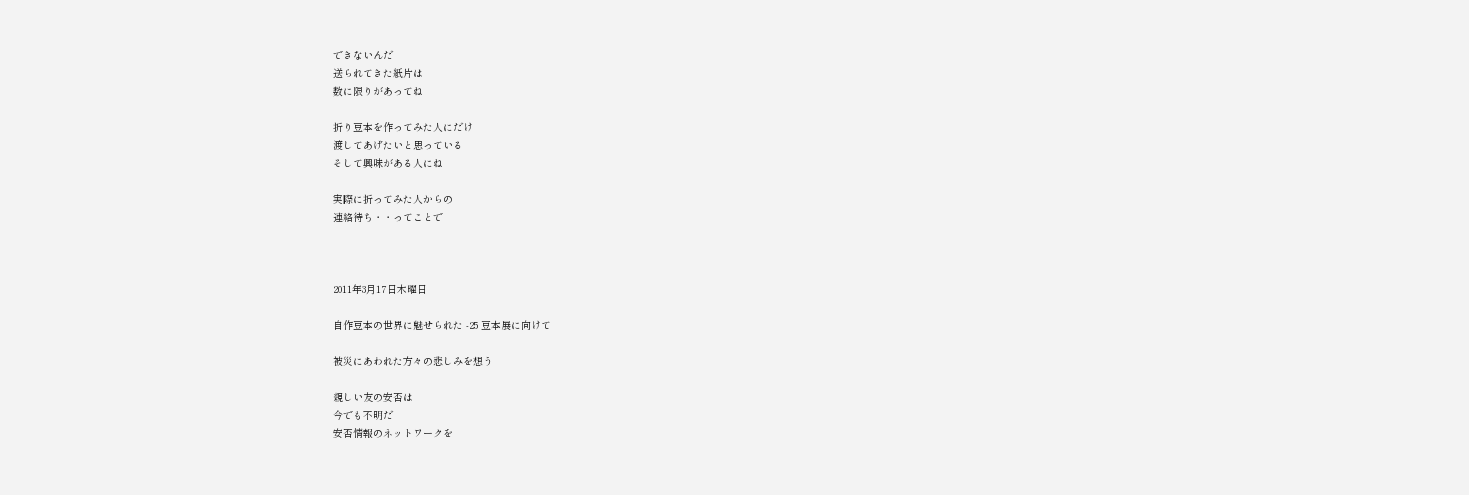できないんだ
送られてきた紙片は
数に限りがあってね

折り豆本を作ってみた人にだけ
渡してあげたいと思っている
そして興味がある人にね

実際に折ってみた人からの
連絡待ち・・ってことで



2011年3月17日木曜日

自作豆本の世界に魅せられた -25 豆本展に向けて

被災にあわれた方々の悲しみを想う

親しい友の安否は
今でも不明だ
安否情報のネットワークを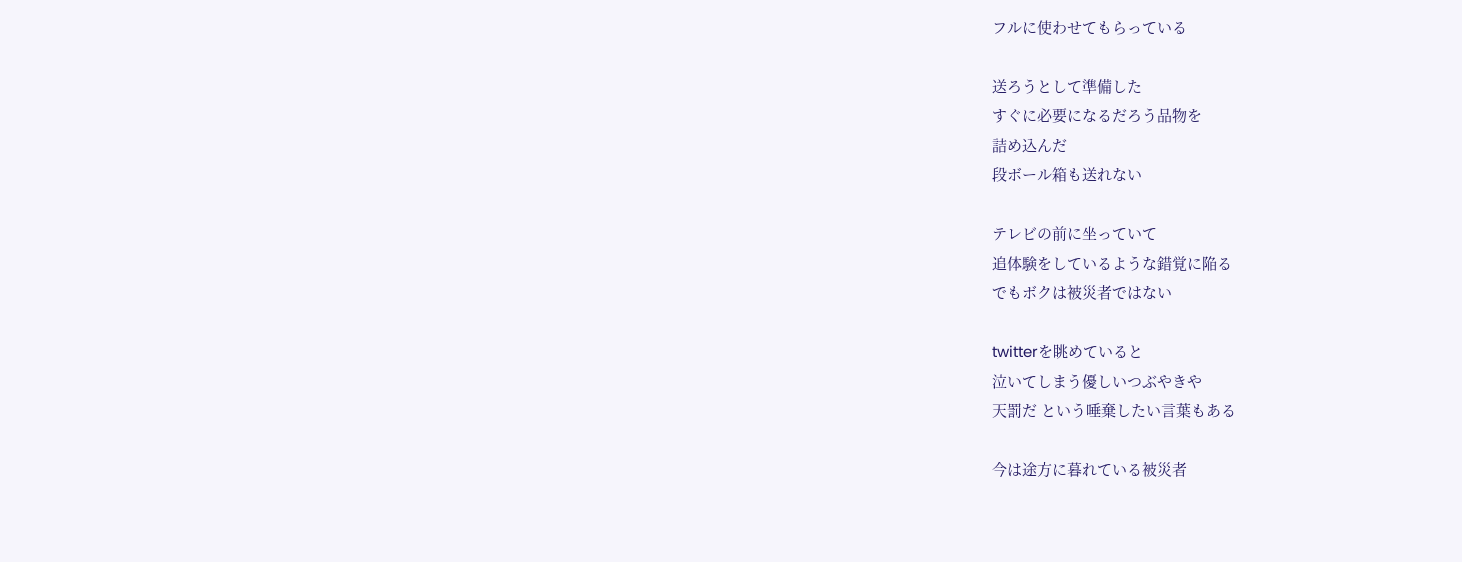フルに使わせてもらっている

送ろうとして準備した
すぐに必要になるだろう品物を
詰め込んだ
段ボール箱も送れない

テレビの前に坐っていて
追体験をしているような錯覚に陥る
でもボクは被災者ではない

twitterを眺めていると
泣いてしまう優しいつぶやきや
天罰だ という唾棄したい言葉もある

今は途方に暮れている被災者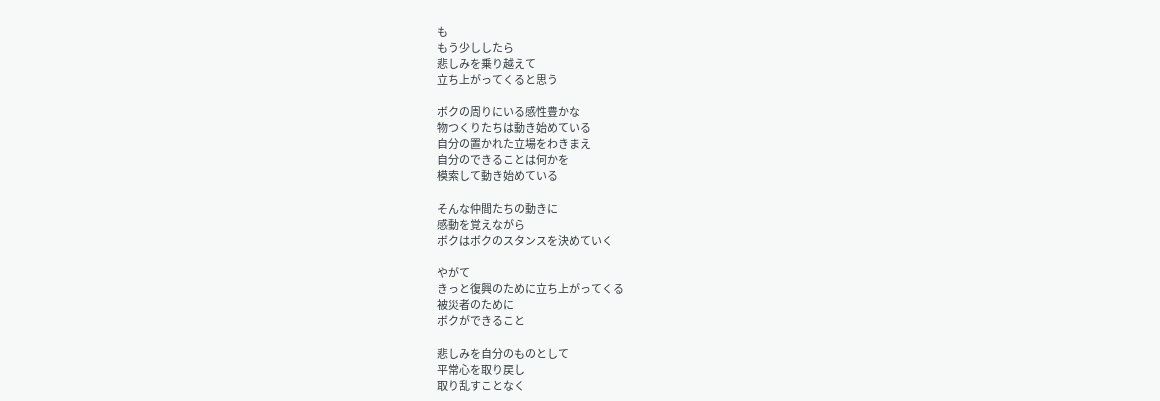も
もう少ししたら
悲しみを乗り越えて
立ち上がってくると思う

ボクの周りにいる感性豊かな
物つくりたちは動き始めている
自分の置かれた立場をわきまえ
自分のできることは何かを
模索して動き始めている

そんな仲間たちの動きに
感動を覚えながら
ボクはボクのスタンスを決めていく

やがて
きっと復興のために立ち上がってくる
被災者のために
ボクができること

悲しみを自分のものとして
平常心を取り戻し
取り乱すことなく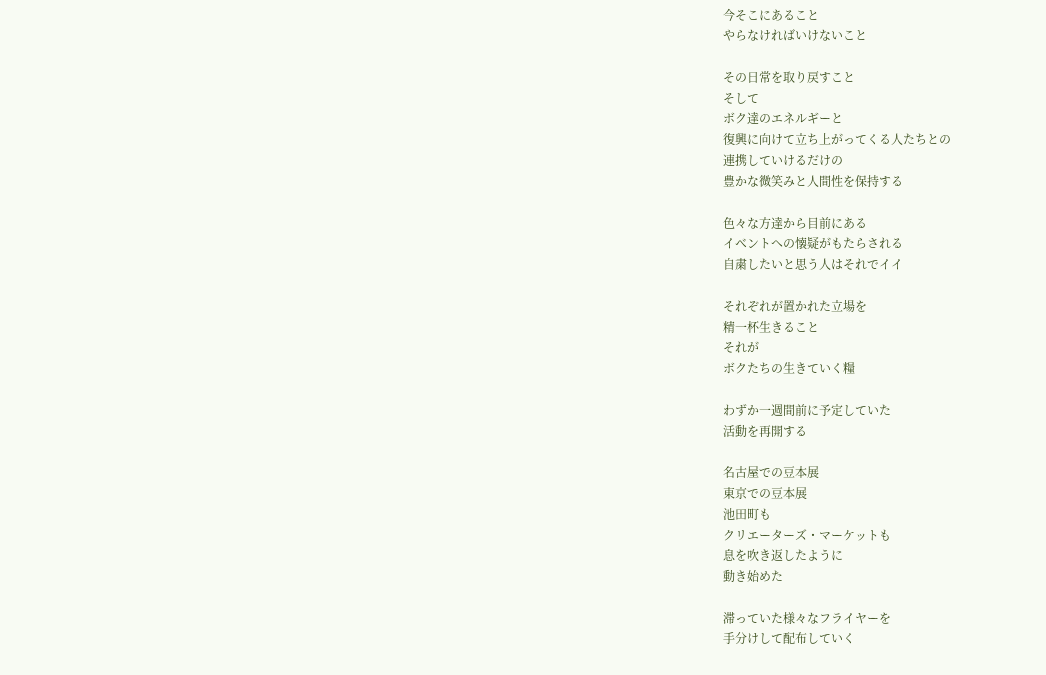今そこにあること
やらなければいけないこと

その日常を取り戻すこと
そして
ボク達のエネルギーと
復興に向けて立ち上がってくる人たちとの
連携していけるだけの
豊かな微笑みと人間性を保持する

色々な方達から目前にある
イベントへの懐疑がもたらされる
自粛したいと思う人はそれでイイ

それぞれが置かれた立場を
精一杯生きること
それが
ボクたちの生きていく糧

わずか一週間前に予定していた
活動を再開する

名古屋での豆本展
東京での豆本展
池田町も
クリエーターズ・マーケットも
息を吹き返したように
動き始めた

滞っていた様々なフライヤーを
手分けして配布していく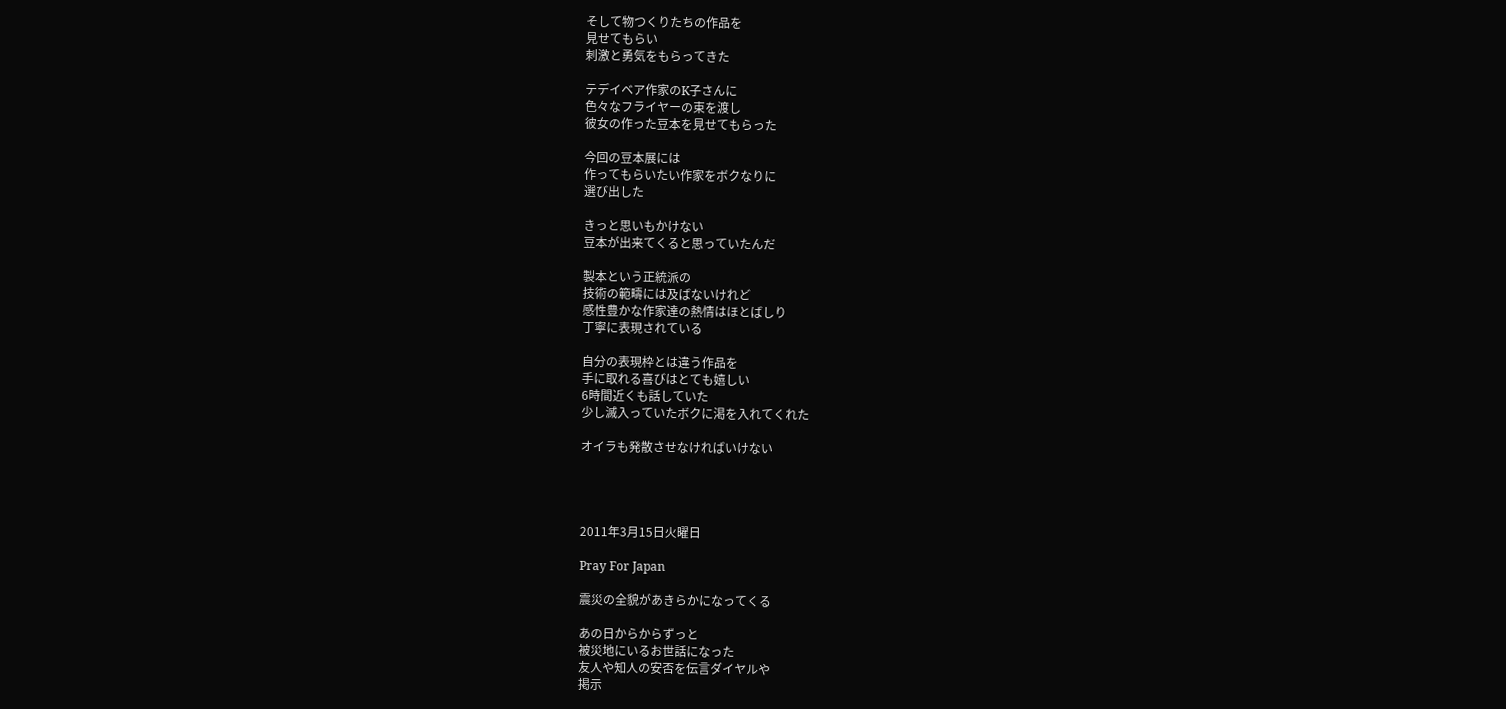そして物つくりたちの作品を
見せてもらい
刺激と勇気をもらってきた

テデイベア作家のK子さんに
色々なフライヤーの束を渡し
彼女の作った豆本を見せてもらった

今回の豆本展には
作ってもらいたい作家をボクなりに
選び出した

きっと思いもかけない
豆本が出来てくると思っていたんだ

製本という正統派の
技術の範疇には及ばないけれど
感性豊かな作家達の熱情はほとばしり
丁寧に表現されている

自分の表現枠とは違う作品を
手に取れる喜びはとても嬉しい
6時間近くも話していた
少し滅入っていたボクに渇を入れてくれた

オイラも発散させなければいけない




2011年3月15日火曜日

Pray For Japan

震災の全貌があきらかになってくる

あの日からからずっと
被災地にいるお世話になった
友人や知人の安否を伝言ダイヤルや
掲示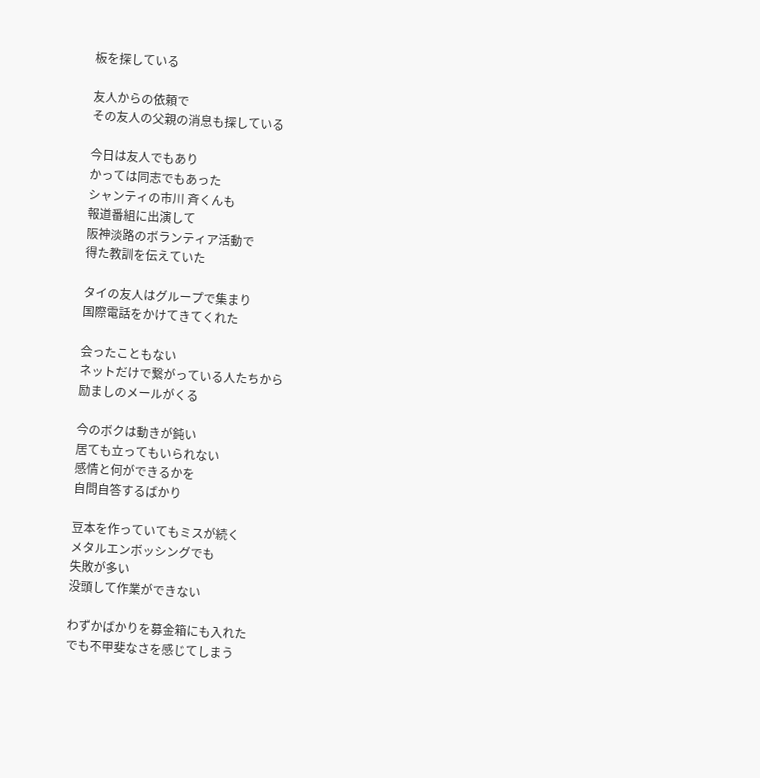板を探している

友人からの依頼で
その友人の父親の消息も探している

今日は友人でもあり
かっては同志でもあった
シャンティの市川 斉くんも
報道番組に出演して
阪神淡路のボランティア活動で
得た教訓を伝えていた

タイの友人はグループで集まり
国際電話をかけてきてくれた

会ったこともない
ネットだけで繋がっている人たちから
励ましのメールがくる

今のボクは動きが鈍い
居ても立ってもいられない
感情と何ができるかを
自問自答するばかり

豆本を作っていてもミスが続く
メタルエンボッシングでも
失敗が多い
没頭して作業ができない

わずかばかりを募金箱にも入れた
でも不甲斐なさを感じてしまう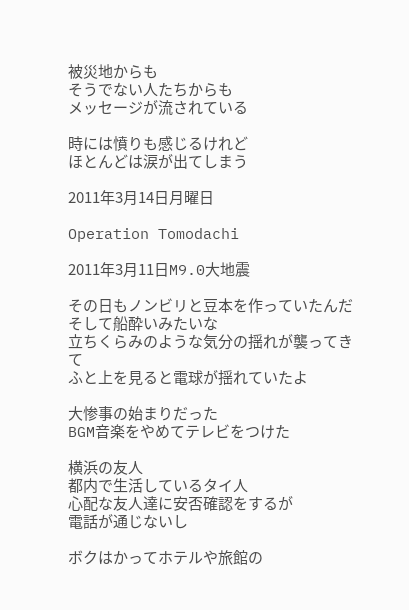被災地からも
そうでない人たちからも
メッセージが流されている

時には憤りも感じるけれど
ほとんどは涙が出てしまう

2011年3月14日月曜日

Operation Tomodachi

2011年3月11日M9.0大地震

その日もノンビリと豆本を作っていたんだ
そして船酔いみたいな
立ちくらみのような気分の揺れが襲ってきて
ふと上を見ると電球が揺れていたよ

大惨事の始まりだった
BGM音楽をやめてテレビをつけた

横浜の友人
都内で生活しているタイ人
心配な友人達に安否確認をするが
電話が通じないし

ボクはかってホテルや旅館の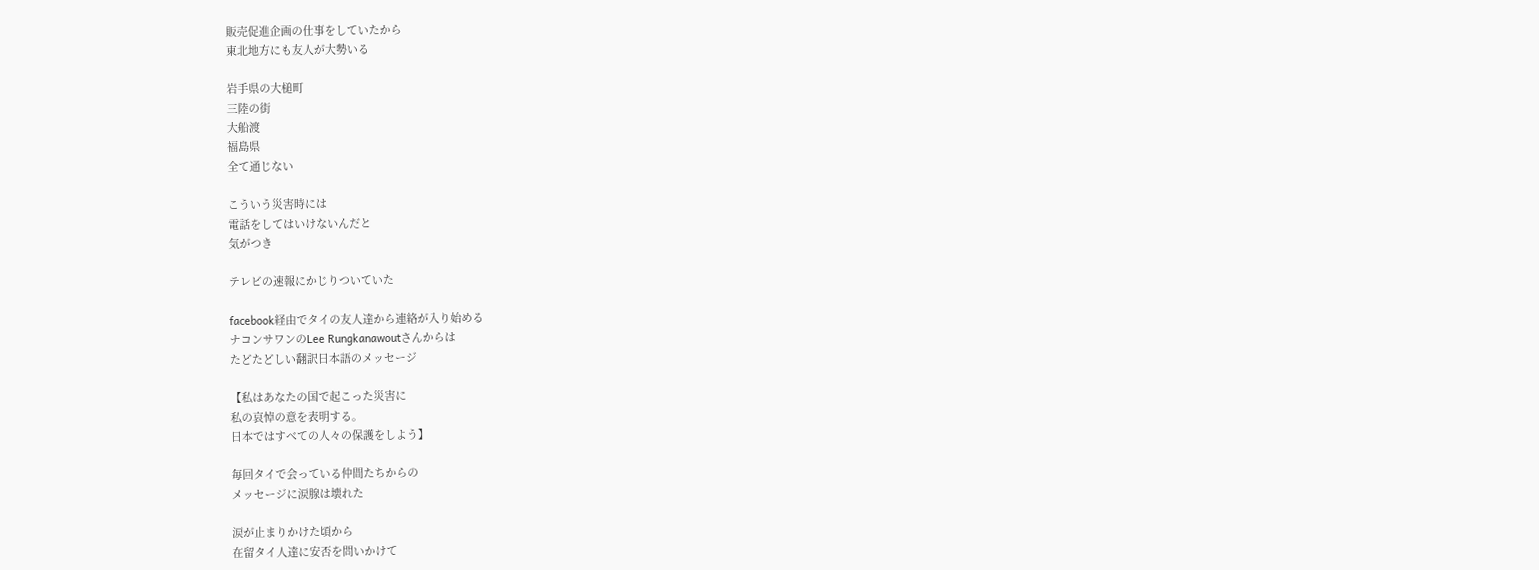販売促進企画の仕事をしていたから
東北地方にも友人が大勢いる

岩手県の大槌町
三陸の街
大船渡
福島県
全て通じない

こういう災害時には
電話をしてはいけないんだと
気がつき

テレビの速報にかじりついていた

facebook経由でタイの友人達から連絡が入り始める
ナコンサワンのLee Rungkanawoutさんからは
たどたどしい翻訳日本語のメッセージ

【私はあなたの国で起こった災害に
私の哀悼の意を表明する。
日本ではすべての人々の保護をしよう】

毎回タイで会っている仲間たちからの
メッセージに涙腺は壊れた

涙が止まりかけた頃から
在留タイ人達に安否を問いかけて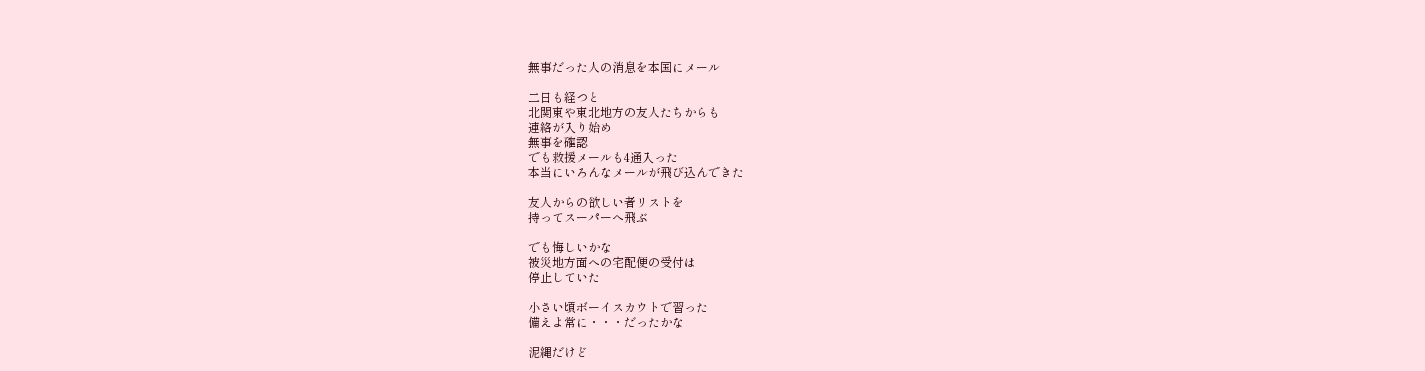無事だった人の消息を本国にメール

二日も経つと
北関東や東北地方の友人たちからも
連絡が入り始め
無事を確認
でも救援メールも4通入った
本当にいろんなメールが飛び込んできた

友人からの欲しい者リストを
持ってスーパーへ飛ぶ

でも悔しいかな
被災地方面への宅配便の受付は
停止していた

小さい頃ボーイスカウトで習った
備えよ常に・・・だったかな

泥縄だけど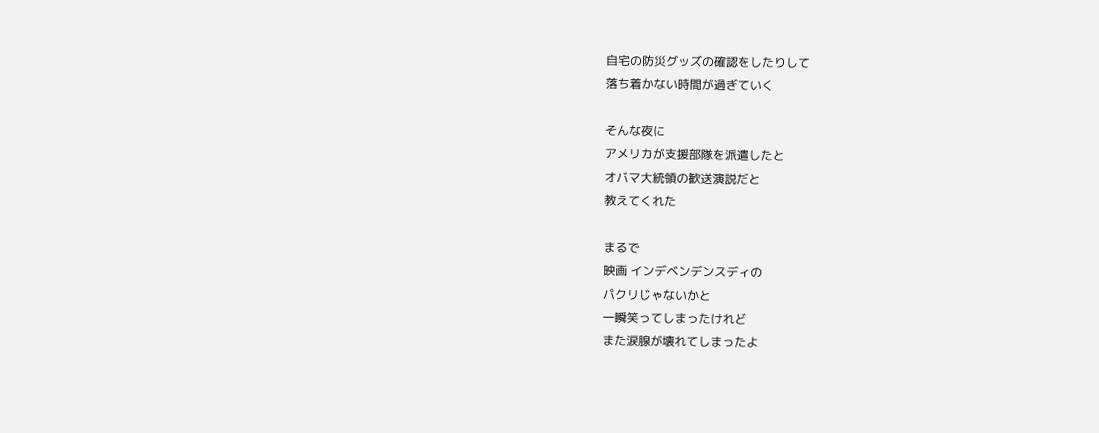自宅の防災グッズの確認をしたりして
落ち着かない時間が過ぎていく

そんな夜に
アメリカが支援部隊を派遣したと
オバマ大統領の歓送演説だと
教えてくれた

まるで
映画 インデベンデンスディの
パクリじゃないかと
一瞬笑ってしまったけれど
また涙腺が壊れてしまったよ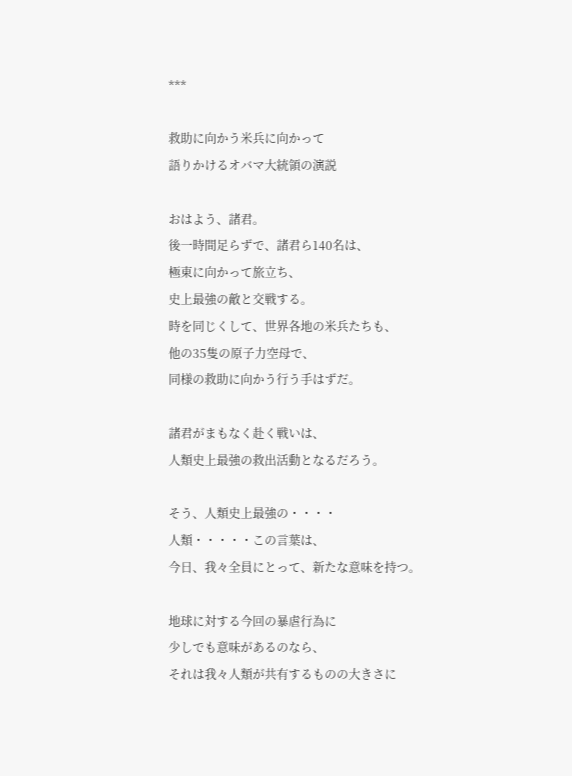***

救助に向かう米兵に向かって
語りかけるオバマ大統領の演説

おはよう、諸君。
後一時間足らずで、諸君ら140名は、
極東に向かって旅立ち、
史上最強の敵と交戦する。
時を同じくして、世界各地の米兵たちも、
他の35隻の原子力空母で、
同様の救助に向かう行う手はずだ。

諸君がまもなく赴く戦いは、
人類史上最強の救出活動となるだろう。

そう、人類史上最強の・・・・
人類・・・・・この言葉は、
今日、我々全員にとって、新たな意味を持つ。

地球に対する今回の暴虐行為に
少しでも意味があるのなら、
それは我々人類が共有するものの大きさに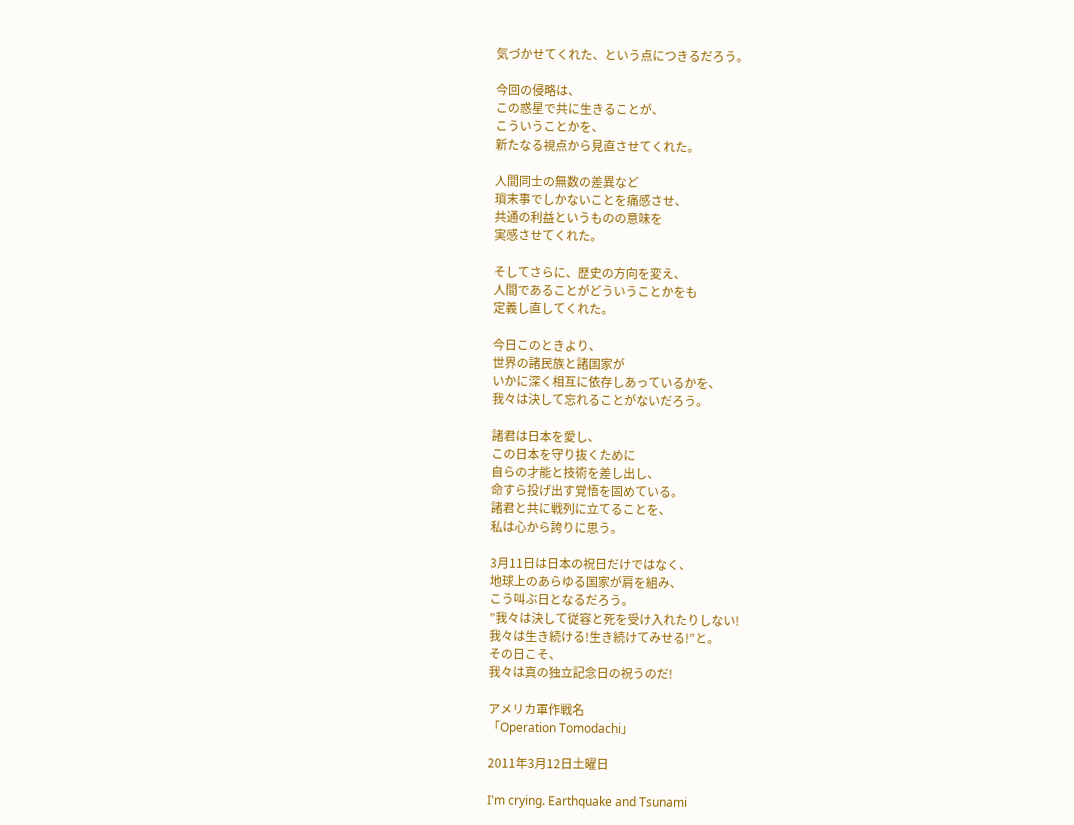気づかせてくれた、という点につきるだろう。

今回の侵略は、
この惑星で共に生きることが、
こういうことかを、
新たなる視点から見直させてくれた。

人間同士の無数の差異など
瑣末事でしかないことを痛感させ、
共通の利益というものの意味を
実感させてくれた。

そしてさらに、歴史の方向を変え、
人間であることがどういうことかをも
定義し直してくれた。

今日このときより、
世界の諸民族と諸国家が
いかに深く相互に依存しあっているかを、
我々は決して忘れることがないだろう。

諸君は日本を愛し、
この日本を守り抜くために
自らの才能と技術を差し出し、
命すら投げ出す覚悟を固めている。
諸君と共に戦列に立てることを、
私は心から誇りに思う。

3月11日は日本の祝日だけではなく、
地球上のあらゆる国家が肩を組み、
こう叫ぶ日となるだろう。
”我々は決して従容と死を受け入れたりしない!
我々は生き続ける!生き続けてみせる!”と。
その日こそ、
我々は真の独立記念日の祝うのだ!

アメリカ軍作戦名
「Operation Tomodachi」

2011年3月12日土曜日

I'm crying. Earthquake and Tsunami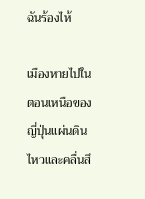ฉันร้องไห้

เมืองหายไปในตอนเหนือของญี่ปุ่นแผ่นดินไหวและคลื่นสึ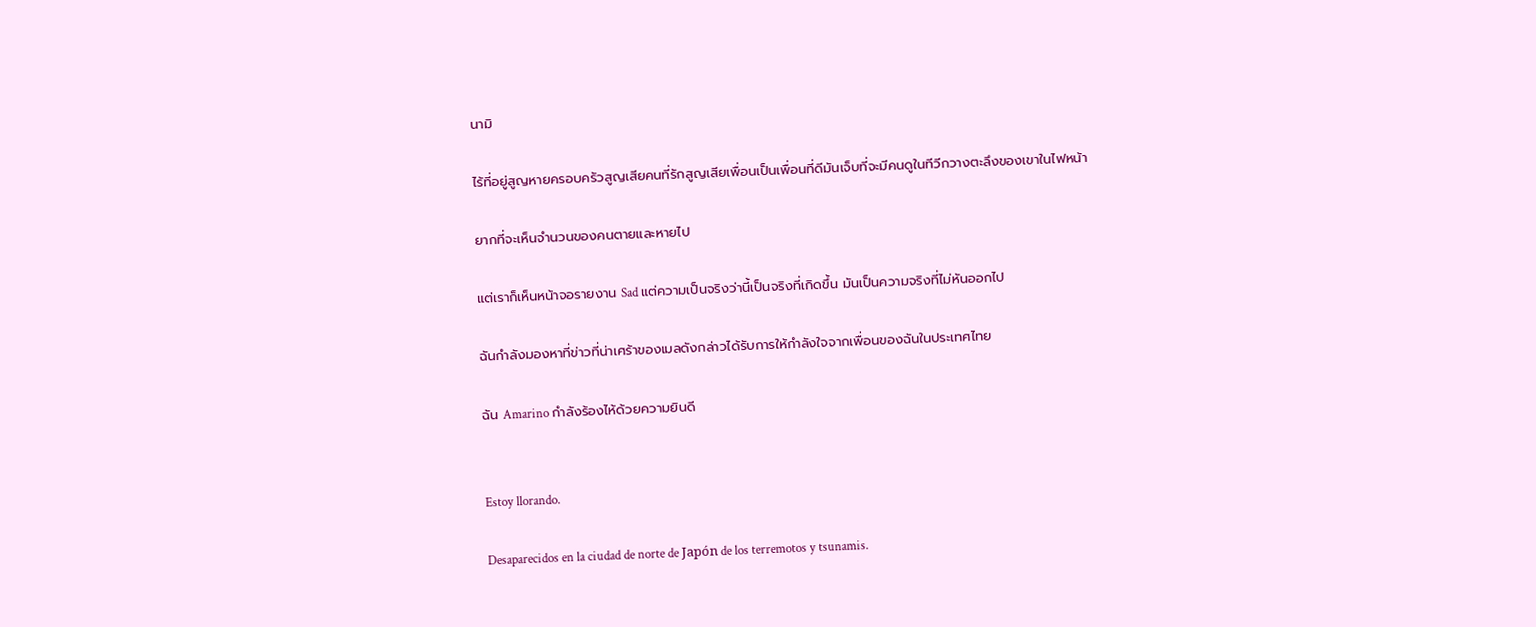นามิ

ไร้ที่อยู่สูญหายครอบครัวสูญเสียคนที่รักสูญเสียเพื่อนเป็นเพื่อนที่ดีมันเจ็บที่จะมีคนดูในทีวีกวางตะลึงของเขาในไฟหน้า

ยากที่จะเห็นจำนวนของคนตายและหายไป

แต่เราก็เห็นหน้าจอรายงาน Sad แต่ความเป็นจริงว่านี้เป็นจริงที่เกิดขึ้น มันเป็นความจริงที่ไม่หันออกไป

ฉันกำลังมองหาที่ข่าวที่น่าเศร้าของเมลดังกล่าวได้รับการให้กำลังใจจากเพื่อนของฉันในประเทศไทย

ฉัน Amarino กำลังร้องไห้ด้วยความยินดี


Estoy llorando.

Desaparecidos en la ciudad de norte de Japón de los terremotos y tsunamis.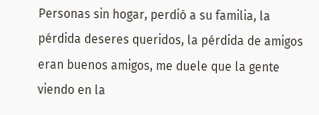Personas sin hogar, perdió a su familia, la pérdida deseres queridos, la pérdida de amigos eran buenos amigos, me duele que la gente viendo en la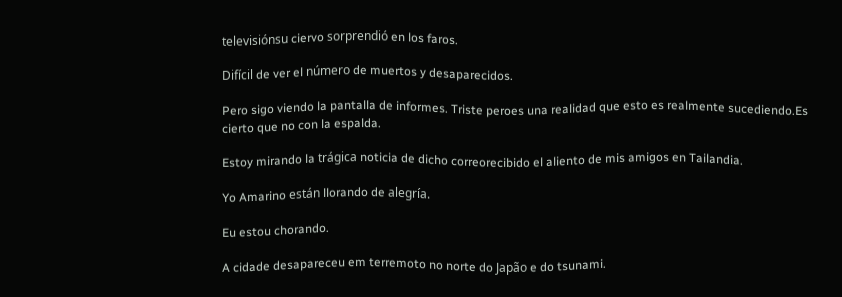televisiónsu ciervo sorprendió en los faros.

Difícil de ver el número de muertos y desaparecidos.

Pero sigo viendo la pantalla de informes. Triste peroes una realidad que esto es realmente sucediendo.Es cierto que no con la espalda.

Estoy mirando la trágica noticia de dicho correorecibido el aliento de mis amigos en Tailandia.

Yo Amarino están llorando de alegría.

Eu estou chorando.

A cidade desapareceu em terremoto no norte do Japão e do tsunami.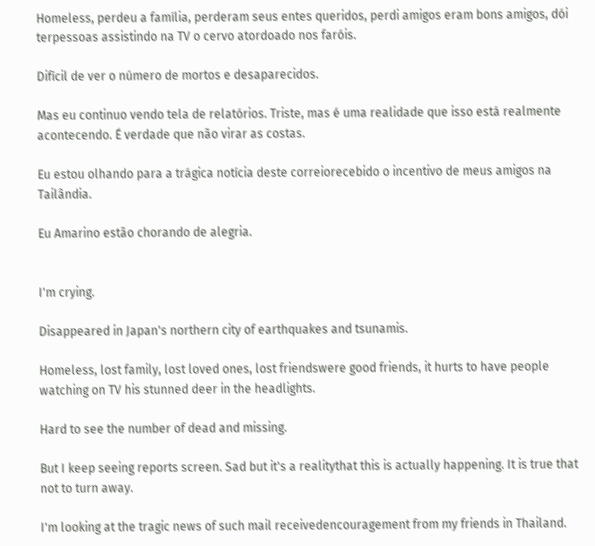Homeless, perdeu a família, perderam seus entes queridos, perdi amigos eram bons amigos, dói terpessoas assistindo na TV o cervo atordoado nos faróis.

Difícil de ver o número de mortos e desaparecidos.

Mas eu continuo vendo tela de relatórios. Triste, mas é uma realidade que isso está realmente acontecendo. É verdade que não virar as costas.

Eu estou olhando para a trágica notícia deste correiorecebido o incentivo de meus amigos na Tailândia.

Eu Amarino estão chorando de alegria.


I'm crying.

Disappeared in Japan's northern city of earthquakes and tsunamis.

Homeless, lost family, lost loved ones, lost friendswere good friends, it hurts to have people watching on TV his stunned deer in the headlights.

Hard to see the number of dead and missing.

But I keep seeing reports screen. Sad but it's a realitythat this is actually happening. It is true that not to turn away.

I'm looking at the tragic news of such mail receivedencouragement from my friends in Thailand.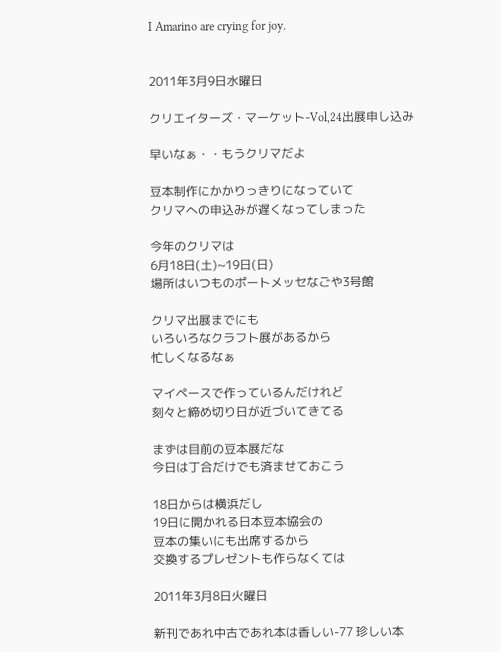I Amarino are crying for joy.


2011年3月9日水曜日

クリエイターズ・マーケット-Vol,24出展申し込み

早いなぁ・・もうクリマだよ

豆本制作にかかりっきりになっていて
クリマへの申込みが遅くなってしまった

今年のクリマは
6月18日(土)~19日(日)
場所はいつものポートメッセなごや3号館

クリマ出展までにも
いろいろなクラフト展があるから
忙しくなるなぁ

マイペースで作っているんだけれど
刻々と締め切り日が近づいてきてる

まずは目前の豆本展だな
今日は丁合だけでも済ませておこう

18日からは横浜だし
19日に開かれる日本豆本協会の
豆本の集いにも出席するから
交換するプレゼントも作らなくては

2011年3月8日火曜日

新刊であれ中古であれ本は香しい-77 珍しい本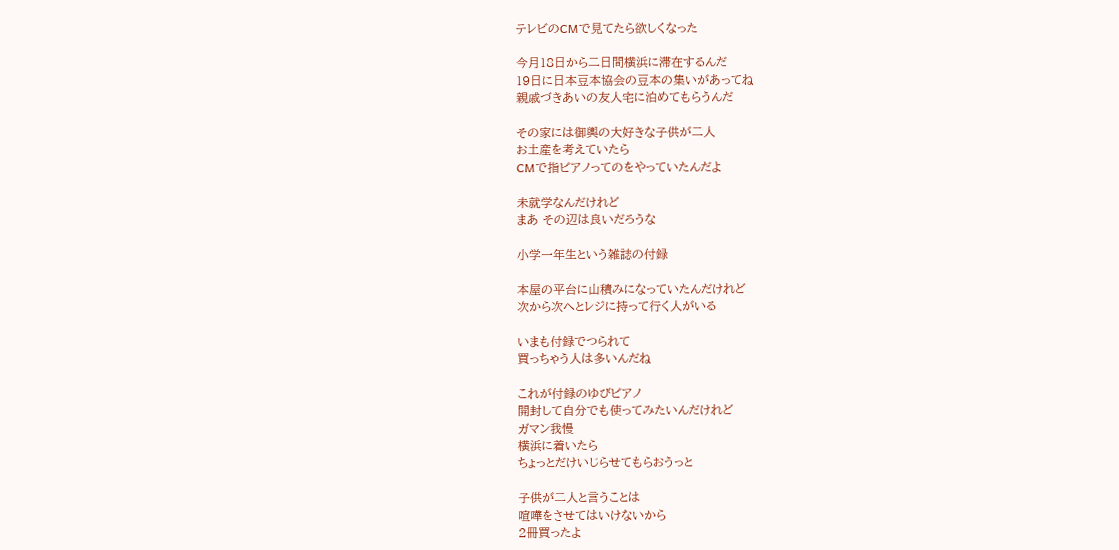テレビのCMで見てたら欲しくなった

今月18日から二日間横浜に滞在するんだ
19日に日本豆本協会の豆本の集いがあってね
親戚づきあいの友人宅に泊めてもらうんだ

その家には御輿の大好きな子供が二人
お土産を考えていたら
CMで指ピアノってのをやっていたんだよ

未就学なんだけれど
まあ その辺は良いだろうな

小学一年生という雑誌の付録

本屋の平台に山積みになっていたんだけれど
次から次へとレジに持って行く人がいる

いまも付録でつられて
買っちゃう人は多いんだね

これが付録のゆびピアノ
開封して自分でも使ってみたいんだけれど
ガマン我慢
横浜に着いたら
ちょっとだけいじらせてもらおうっと

子供が二人と言うことは
喧嘩をさせてはいけないから
2冊買ったよ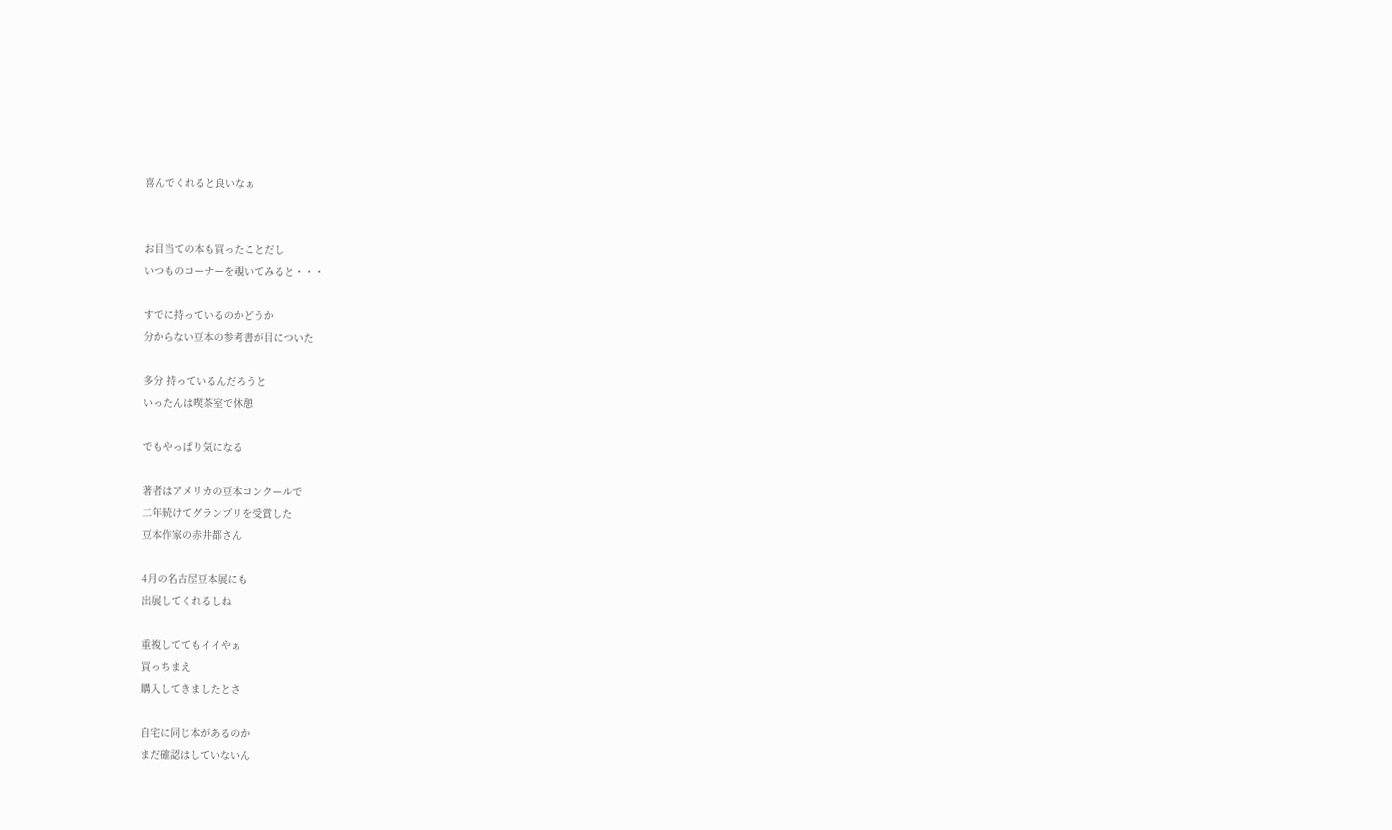喜んでくれると良いなぁ


お目当ての本も買ったことだし
いつものコーナーを覗いてみると・・・

すでに持っているのかどうか
分からない豆本の参考書が目についた

多分 持っているんだろうと
いったんは喫茶室で休憩

でもやっぱり気になる

著者はアメリカの豆本コンクールで
二年続けてグランプリを受賞した
豆本作家の赤井都さん

4月の名古屋豆本展にも
出展してくれるしね

重複しててもイイやぁ
買っちまえ
購入してきましたとさ

自宅に同じ本があるのか
まだ確認はしていないん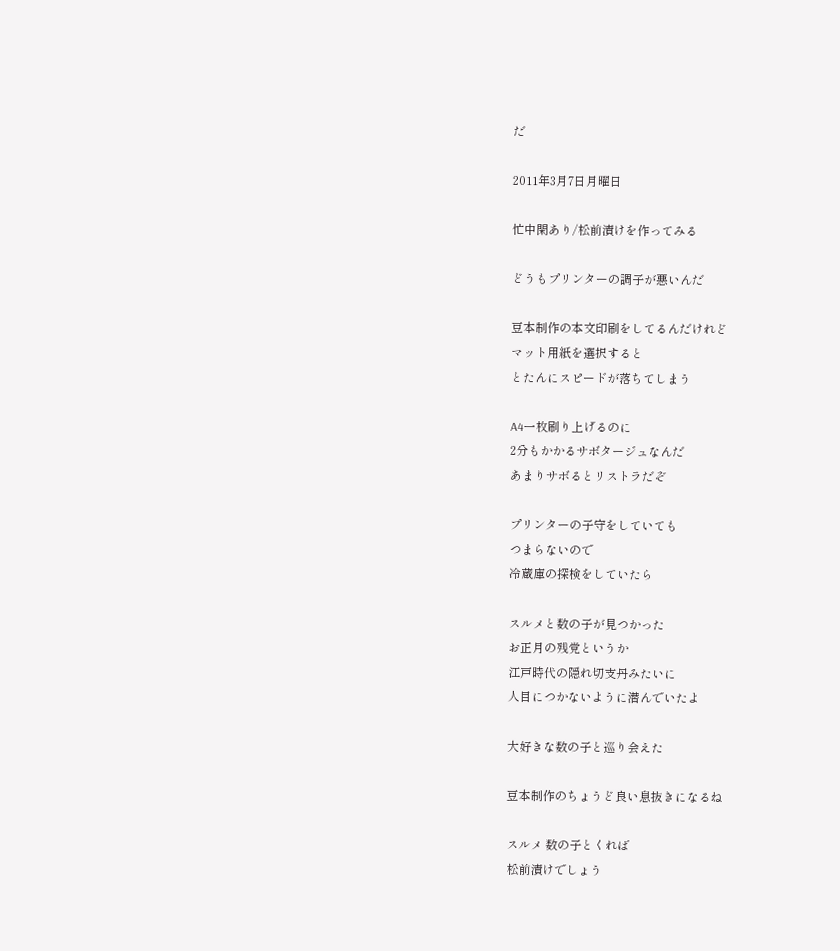だ

2011年3月7日月曜日

忙中閑あり/松前漬けを作ってみる

どうもプリンターの調子が悪いんだ

豆本制作の本文印刷をしてるんだけれど
マット用紙を選択すると
とたんにスピードが落ちてしまう

A4一枚刷り上げるのに
2分もかかるサボタージュなんだ
あまりサボるとリストラだぞ

プリンターの子守をしていても
つまらないので
冷蔵庫の探検をしていたら

スルメと数の子が見つかった
お正月の残党というか
江戸時代の隠れ切支丹みたいに
人目につかないように潜んでいたよ

大好きな数の子と巡り会えた

豆本制作のちょうど良い息抜きになるね

スルメ 数の子とくれば
松前漬けでしょう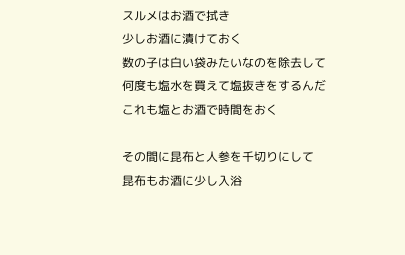スルメはお酒で拭き
少しお酒に漬けておく
数の子は白い袋みたいなのを除去して
何度も塩水を買えて塩抜きをするんだ
これも塩とお酒で時間をおく

その間に昆布と人参を千切りにして
昆布もお酒に少し入浴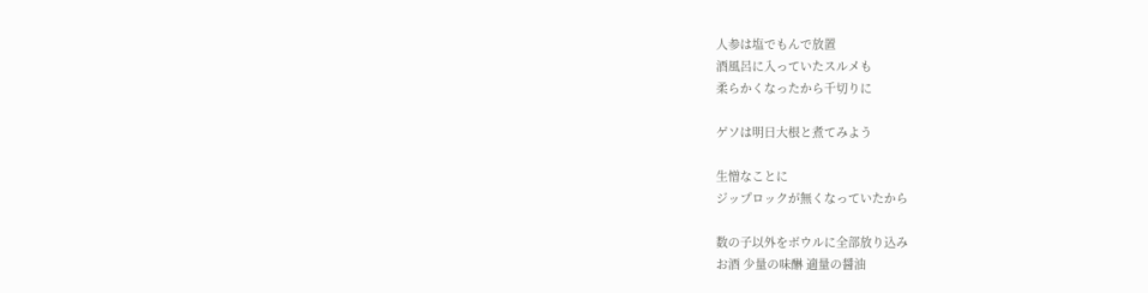人参は塩でもんで放置
酒風呂に入っていたスルメも
柔らかくなったから千切りに

ゲソは明日大根と煮てみよう

生憎なことに
ジップロックが無くなっていたから

数の子以外をボウルに全部放り込み
お酒 少量の味醂 適量の醤油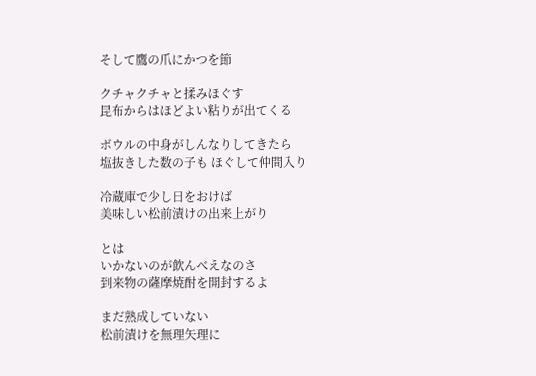そして鷹の爪にかつを節

クチャクチャと揉みほぐす
昆布からはほどよい粘りが出てくる

ボウルの中身がしんなりしてきたら
塩抜きした数の子も ほぐして仲間入り

冷蔵庫で少し日をおけば
美味しい松前漬けの出来上がり

とは
いかないのが飲んべえなのさ
到来物の薩摩焼酎を開封するよ

まだ熟成していない
松前漬けを無理矢理に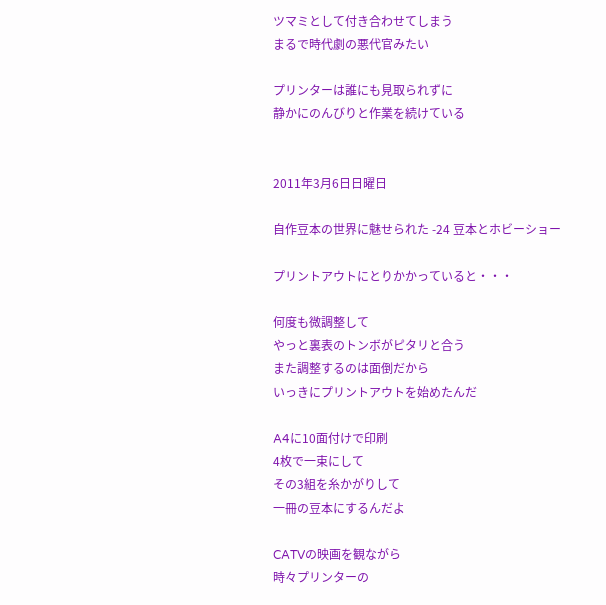ツマミとして付き合わせてしまう
まるで時代劇の悪代官みたい

プリンターは誰にも見取られずに
静かにのんびりと作業を続けている


2011年3月6日日曜日

自作豆本の世界に魅せられた -24 豆本とホビーショー

プリントアウトにとりかかっていると・・・

何度も微調整して
やっと裏表のトンボがピタリと合う
また調整するのは面倒だから
いっきにプリントアウトを始めたんだ

A4に10面付けで印刷
4枚で一束にして
その3組を糸かがりして
一冊の豆本にするんだよ

CATVの映画を観ながら
時々プリンターの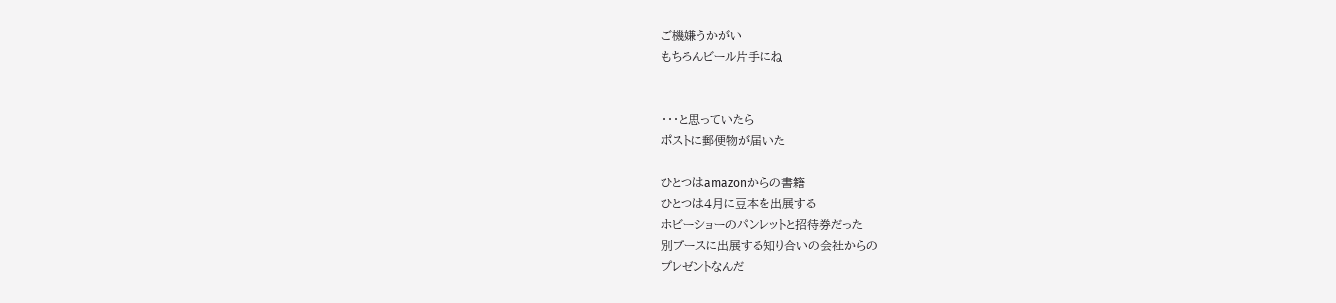ご機嫌うかがい
もちろんビール片手にね


・・・と思っていたら
ポストに郵便物が届いた

ひとつはamazonからの書籍
ひとつは4月に豆本を出展する
ホビーショーのパンレットと招待券だった
別ブースに出展する知り合いの会社からの
プレゼントなんだ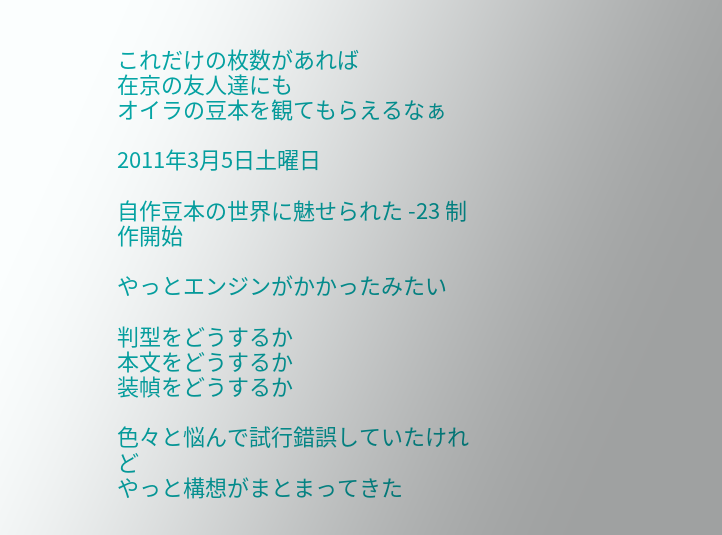これだけの枚数があれば
在京の友人達にも
オイラの豆本を観てもらえるなぁ

2011年3月5日土曜日

自作豆本の世界に魅せられた -23 制作開始

やっとエンジンがかかったみたい

判型をどうするか
本文をどうするか
装幀をどうするか

色々と悩んで試行錯誤していたけれど
やっと構想がまとまってきた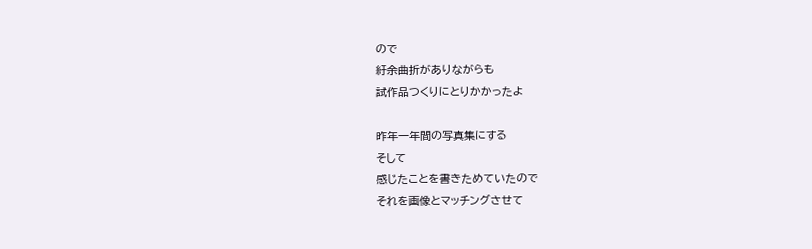ので
紆余曲折がありながらも
試作品つくりにとりかかったよ

昨年一年間の写真集にする
そして
感じたことを書きためていたので
それを画像とマッチングさせて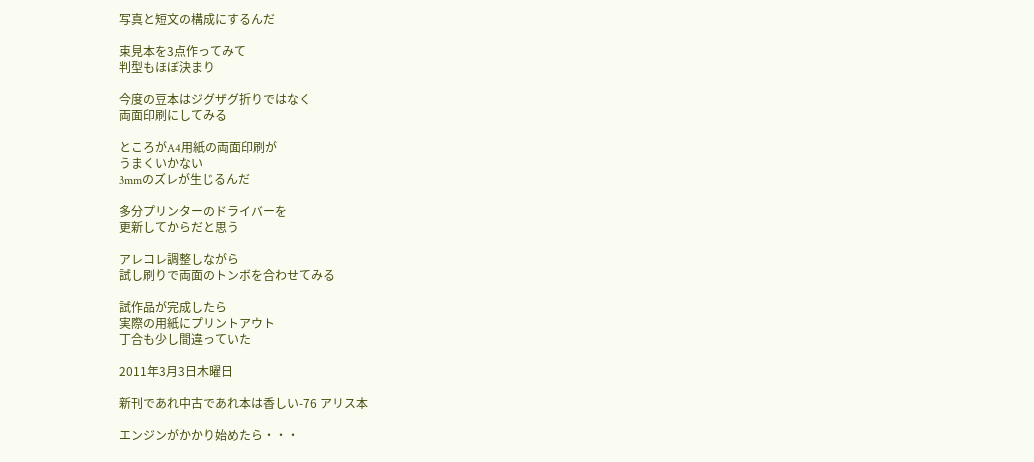写真と短文の構成にするんだ

束見本を3点作ってみて
判型もほぼ決まり

今度の豆本はジグザグ折りではなく
両面印刷にしてみる

ところがA4用紙の両面印刷が
うまくいかない
3mmのズレが生じるんだ

多分プリンターのドライバーを
更新してからだと思う

アレコレ調整しながら
試し刷りで両面のトンボを合わせてみる

試作品が完成したら
実際の用紙にプリントアウト
丁合も少し間違っていた

2011年3月3日木曜日

新刊であれ中古であれ本は香しい-76 アリス本

エンジンがかかり始めたら・・・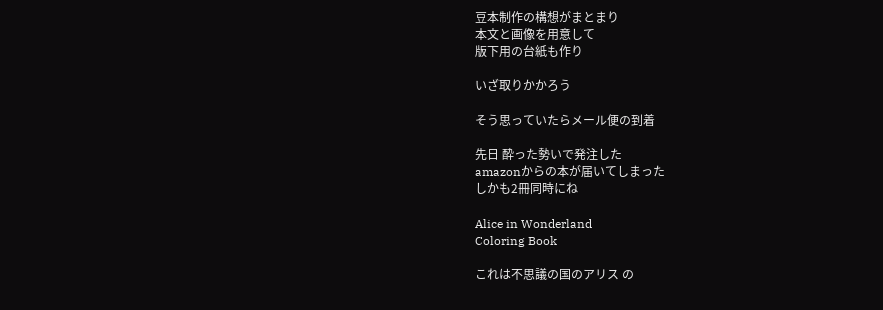豆本制作の構想がまとまり
本文と画像を用意して
版下用の台紙も作り

いざ取りかかろう

そう思っていたらメール便の到着

先日 酔った勢いで発注した
amazonからの本が届いてしまった
しかも2冊同時にね

Alice in Wonderland
Coloring Book

これは不思議の国のアリス の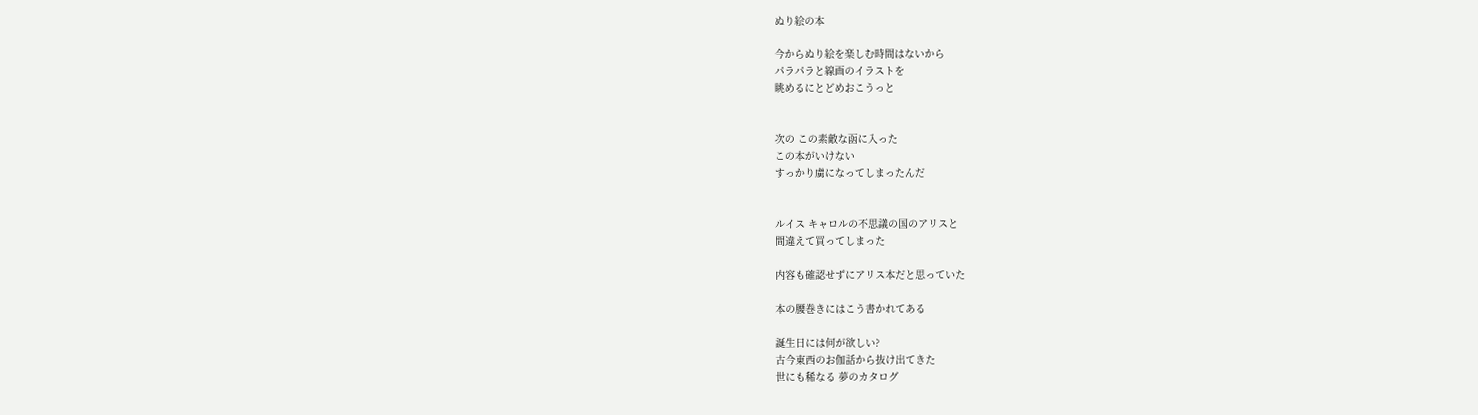ぬり絵の本

今からぬり絵を楽しむ時間はないから
パラパラと線画のイラストを
眺めるにとどめおこうっと


次の この素敵な函に入った
この本がいけない
すっかり虜になってしまったんだ


ルイス キャロルの不思議の国のアリスと
間違えて買ってしまった

内容も確認せずにアリス本だと思っていた

本の腰巻きにはこう書かれてある

誕生日には何が欲しい?
古今東西のお伽話から抜け出てきた
世にも稀なる 夢のカタログ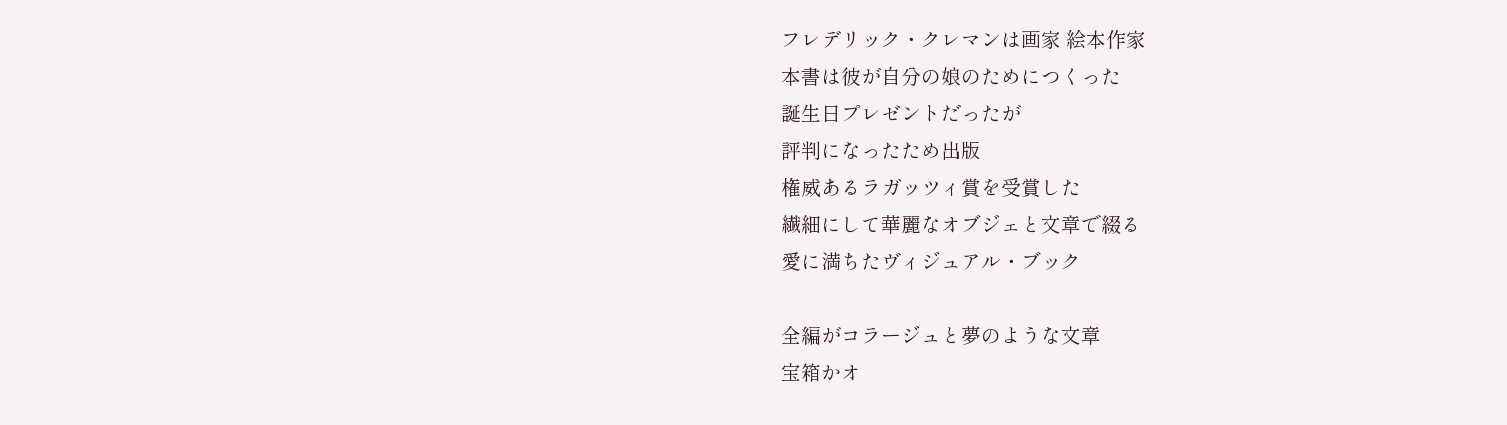フレデリック・クレマンは画家 絵本作家
本書は彼が自分の娘のためにつくった
誕生日プレゼントだったが
評判になったため出版
権威あるラガッツィ賞を受賞した
繊細にして華麗なオブジェと文章で綴る
愛に満ちたヴィジュアル・ブック

全編がコラージュと夢のような文章
宝箱かオ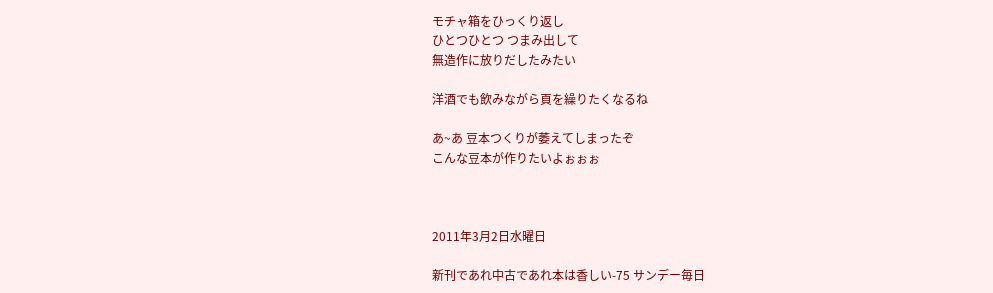モチャ箱をひっくり返し
ひとつひとつ つまみ出して
無造作に放りだしたみたい

洋酒でも飲みながら頁を繰りたくなるね

あ~あ 豆本つくりが萎えてしまったぞ
こんな豆本が作りたいよぉぉぉ



2011年3月2日水曜日

新刊であれ中古であれ本は香しい-75 サンデー毎日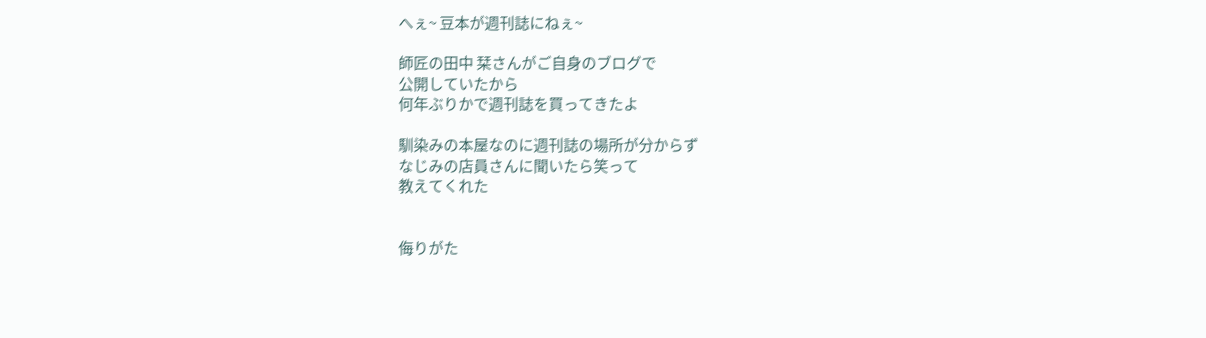へぇ~ 豆本が週刊誌にねぇ~

師匠の田中 栞さんがご自身のブログで
公開していたから
何年ぶりかで週刊誌を買ってきたよ

馴染みの本屋なのに週刊誌の場所が分からず
なじみの店員さんに聞いたら笑って
教えてくれた


侮りがた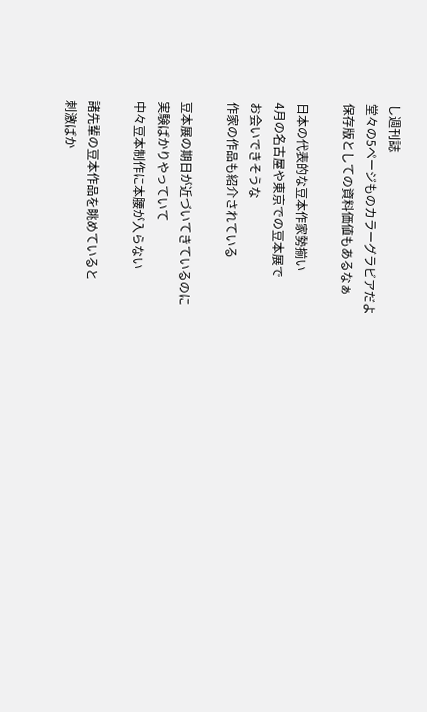し週刊誌
堂々の5ページものカラーグラビアだよ
保存版としての資料価値もあるなぁ

日本の代表的な豆本作家勢揃い
4月の名古屋や東京での豆本展で
お会いできそうな
作家の作品も紹介されている

豆本展の期日が近づいてきているのに
実験ばかりやっていて
中々豆本制作に本腰が入らない

諸先輩の豆本作品を眺めていると
刺激ばか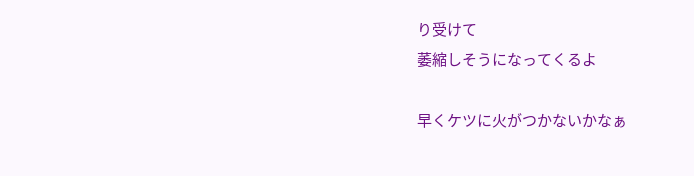り受けて
萎縮しそうになってくるよ

早くケツに火がつかないかなぁ